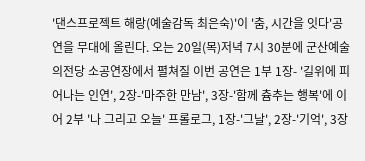'댄스프로젝트 해랑(예술감독 최은숙)'이 '춤, 시간을 잇다'공연을 무대에 올린다. 오는 20일(목)저녁 7시 30분에 군산예술의전당 소공연장에서 펼쳐질 이번 공연은 1부 1장- '길위에 피어나는 인연', 2장-'마주한 만남', 3장-'함께 츔추는 행복'에 이어 2부 '나 그리고 오늘' 프롤로그, 1장-'그날', 2장-'기억', 3장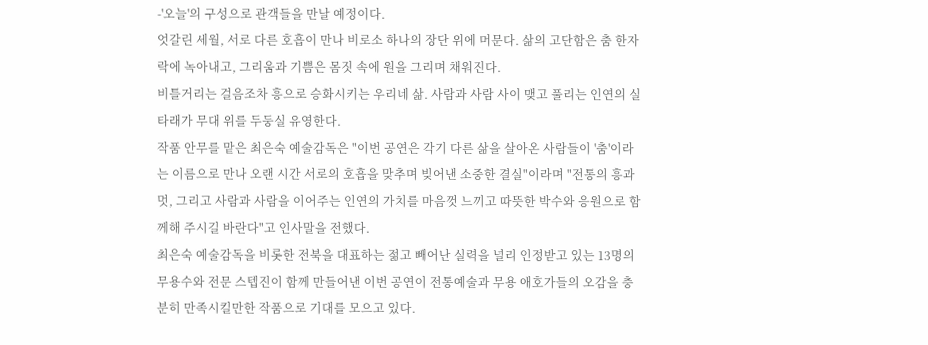-'오늘'의 구성으로 관객들을 만날 예정이다.
엇갈린 세월, 서로 다른 호흡이 만나 비로소 하나의 장단 위에 머문다. 삶의 고단함은 춤 한자락에 녹아내고, 그리움과 기쁨은 몸짓 속에 원을 그리며 채워진다.
비틀거리는 걸음조차 흥으로 승화시키는 우리네 삶. 사람과 사람 사이 맺고 풀리는 인연의 실타래가 무대 위를 두둥실 유영한다.
작품 안무를 맡은 최은숙 예술감독은 "이번 공연은 각기 다른 삶을 살아온 사람들이 '춤'이라는 이름으로 만나 오랜 시간 서로의 호흡을 맞추며 빚어낸 소중한 결실"이라며 "전통의 흥과 멋, 그리고 사람과 사람을 이어주는 인연의 가치를 마음껏 느끼고 따뜻한 박수와 응원으로 함께해 주시길 바란다"고 인사말을 전했다.
최은숙 예술감독을 비롯한 전북을 대표하는 젊고 빼어난 실력을 널리 인정받고 있는 13명의 무용수와 전문 스텝진이 함께 만들어낸 이번 공연이 전통예술과 무용 애호가들의 오감을 충분히 만족시킬만한 작품으로 기대를 모으고 있다.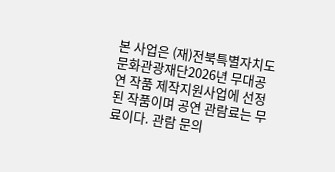본 사업은 (재)전북특별자치도문화관광재단2026년 무대공연 작품 제작지원사업에 선정된 작품이며 공연 관람료는 무료이다. 관람 문의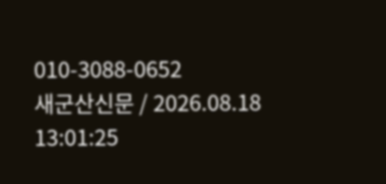010-3088-0652
새군산신문 / 2026.08.18 13:01:25